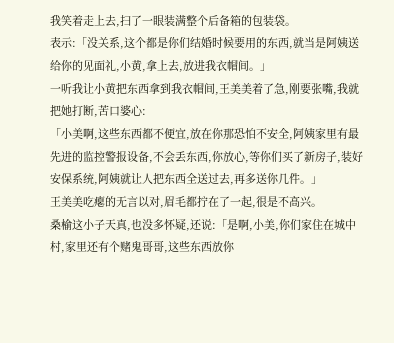我笑着走上去,扫了一眼装满整个后备箱的包装袋。
表示:「没关系,这个都是你们结婚时候要用的东西,就当是阿姨送给你的见面礼,小黄,拿上去,放进我衣帽间。」
一听我让小黄把东西拿到我衣帽间,王美美着了急,刚要张嘴,我就把她打断,苦口婆心:
「小美啊,这些东西都不便宜,放在你那恐怕不安全,阿姨家里有最先进的监控警报设备,不会丢东西,你放心,等你们买了新房子,装好安保系统,阿姨就让人把东西全送过去,再多送你几件。」
王美美吃瘪的无言以对,眉毛都拧在了一起,很是不高兴。
桑榆这小子天真,也没多怀疑,还说:「是啊,小美,你们家住在城中村,家里还有个赌鬼哥哥,这些东西放你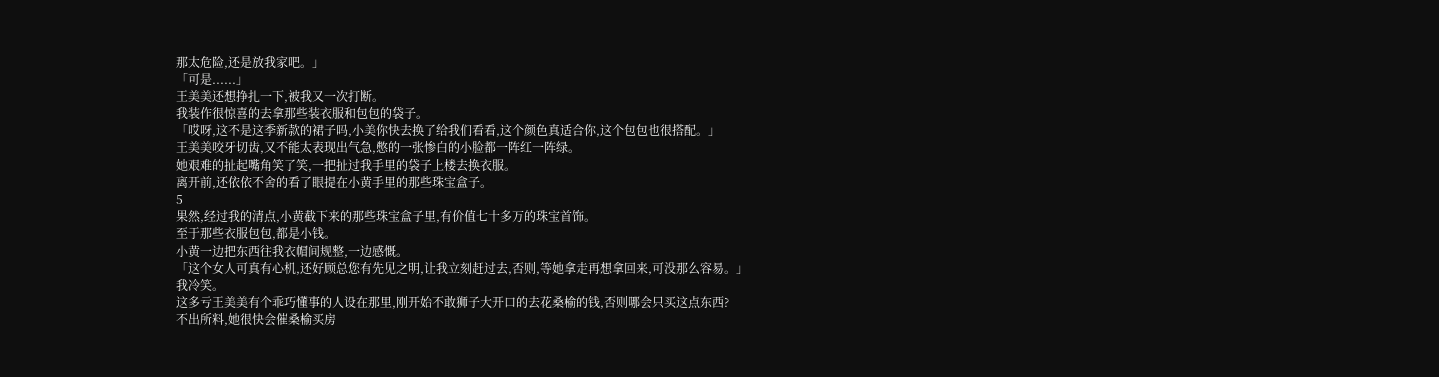那太危险,还是放我家吧。」
「可是......」
王美美还想挣扎一下,被我又一次打断。
我装作很惊喜的去拿那些装衣服和包包的袋子。
「哎呀,这不是这季新款的裙子吗,小美你快去换了给我们看看,这个颜色真适合你,这个包包也很搭配。」
王美美咬牙切齿,又不能太表现出气急,憋的一张惨白的小脸都一阵红一阵绿。
她艰难的扯起嘴角笑了笑,一把扯过我手里的袋子上楼去换衣服。
离开前,还依依不舍的看了眼提在小黄手里的那些珠宝盒子。
5
果然,经过我的清点,小黄截下来的那些珠宝盒子里,有价值七十多万的珠宝首饰。
至于那些衣服包包,都是小钱。
小黄一边把东西往我衣帽间规整,一边感慨。
「这个女人可真有心机,还好顾总您有先见之明,让我立刻赶过去,否则,等她拿走再想拿回来,可没那么容易。」
我冷笑。
这多亏王美美有个乖巧懂事的人设在那里,刚开始不敢狮子大开口的去花桑榆的钱,否则哪会只买这点东西?
不出所料,她很快会催桑榆买房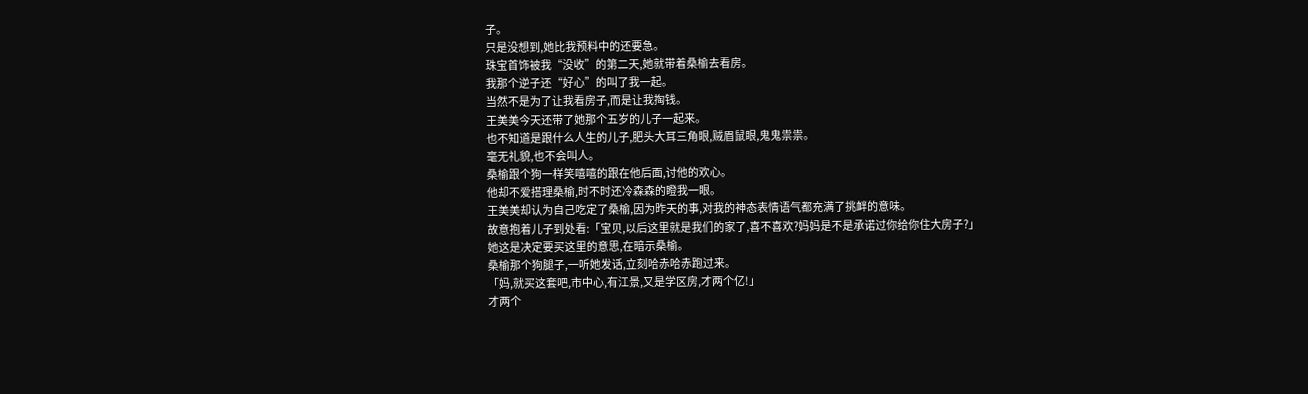子。
只是没想到,她比我预料中的还要急。
珠宝首饰被我“没收”的第二天,她就带着桑榆去看房。
我那个逆子还“好心”的叫了我一起。
当然不是为了让我看房子,而是让我掏钱。
王美美今天还带了她那个五岁的儿子一起来。
也不知道是跟什么人生的儿子,肥头大耳三角眼,贼眉鼠眼,鬼鬼祟祟。
毫无礼貌,也不会叫人。
桑榆跟个狗一样笑嘻嘻的跟在他后面,讨他的欢心。
他却不爱搭理桑榆,时不时还冷森森的瞪我一眼。
王美美却认为自己吃定了桑榆,因为昨天的事,对我的神态表情语气都充满了挑衅的意味。
故意抱着儿子到处看:「宝贝,以后这里就是我们的家了,喜不喜欢?妈妈是不是承诺过你给你住大房子?」
她这是决定要买这里的意思,在暗示桑榆。
桑榆那个狗腿子,一听她发话,立刻哈赤哈赤跑过来。
「妈,就买这套吧,市中心,有江景,又是学区房,才两个亿!」
才两个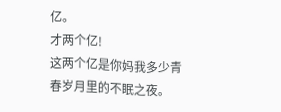亿。
才两个亿!
这两个亿是你妈我多少青春岁月里的不眠之夜。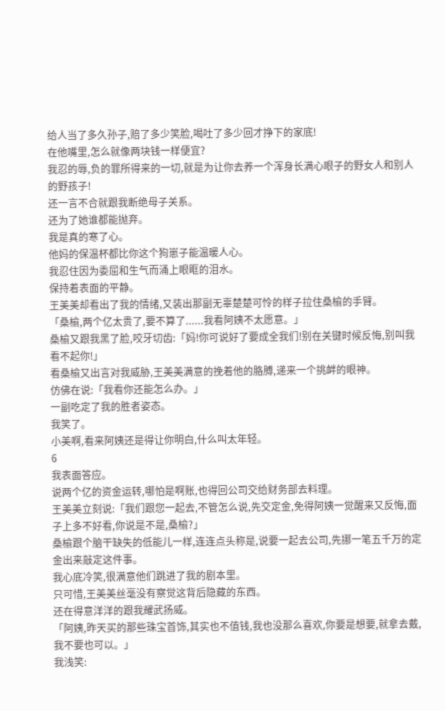给人当了多久孙子,赔了多少笑脸,喝吐了多少回才挣下的家底!
在他嘴里,怎么就像两块钱一样便宜?
我忍的辱,负的罪所得来的一切,就是为让你去养一个浑身长满心眼子的野女人和别人的野孩子!
还一言不合就跟我断绝母子关系。
还为了她谁都能抛弃。
我是真的寒了心。
他妈的保温杯都比你这个狗崽子能温暖人心。
我忍住因为委屈和生气而涌上眼眶的泪水。
保持着表面的平静。
王美美却看出了我的情绪,又装出那副无辜楚楚可怜的样子拉住桑榆的手臂。
「桑榆,两个亿太贵了,要不算了......我看阿姨不太愿意。」
桑榆又跟我黑了脸,咬牙切齿:「妈!你可说好了要成全我们!别在关键时候反悔,别叫我看不起你!」
看桑榆又出言对我威胁,王美美满意的挽着他的胳膊,递来一个挑衅的眼神。
仿佛在说:「我看你还能怎么办。」
一副吃定了我的胜者姿态。
我笑了。
小美啊,看来阿姨还是得让你明白,什么叫太年轻。
6
我表面答应。
说两个亿的资金运转,哪怕是啊账,也得回公司交给财务部去料理。
王美美立刻说:「我们跟您一起去,不管怎么说,先交定金,免得阿姨一觉醒来又反悔,面子上多不好看,你说是不是,桑榆?」
桑榆跟个脑干缺失的低能儿一样,连连点头称是,说要一起去公司,先挪一笔五千万的定金出来敲定这件事。
我心底冷笑,很满意他们跳进了我的剧本里。
只可惜,王美美丝毫没有察觉这背后隐藏的东西。
还在得意洋洋的跟我耀武扬威。
「阿姨,昨天买的那些珠宝首饰,其实也不值钱,我也没那么喜欢,你要是想要,就拿去戴,我不要也可以。」
我浅笑: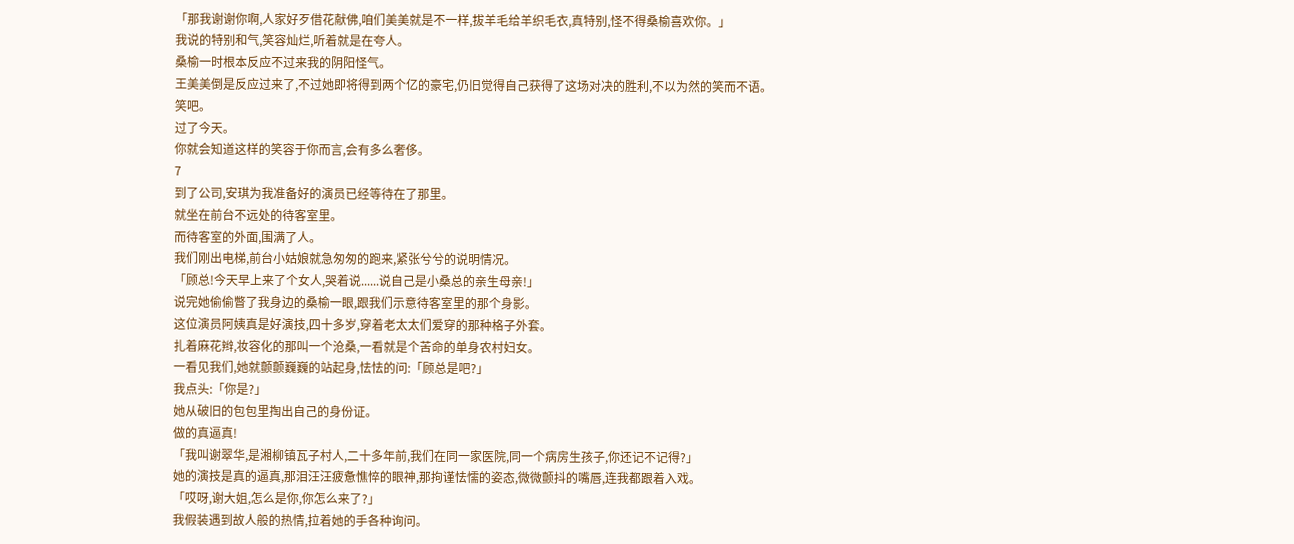「那我谢谢你啊,人家好歹借花献佛,咱们美美就是不一样,拔羊毛给羊织毛衣,真特别,怪不得桑榆喜欢你。」
我说的特别和气,笑容灿烂,听着就是在夸人。
桑榆一时根本反应不过来我的阴阳怪气。
王美美倒是反应过来了,不过她即将得到两个亿的豪宅,仍旧觉得自己获得了这场对决的胜利,不以为然的笑而不语。
笑吧。
过了今天。
你就会知道这样的笑容于你而言,会有多么奢侈。
7
到了公司,安琪为我准备好的演员已经等待在了那里。
就坐在前台不远处的待客室里。
而待客室的外面,围满了人。
我们刚出电梯,前台小姑娘就急匆匆的跑来,紧张兮兮的说明情况。
「顾总!今天早上来了个女人,哭着说......说自己是小桑总的亲生母亲!」
说完她偷偷瞥了我身边的桑榆一眼,跟我们示意待客室里的那个身影。
这位演员阿姨真是好演技,四十多岁,穿着老太太们爱穿的那种格子外套。
扎着麻花辫,妆容化的那叫一个沧桑,一看就是个苦命的单身农村妇女。
一看见我们,她就颤颤巍巍的站起身,怯怯的问:「顾总是吧?」
我点头:「你是?」
她从破旧的包包里掏出自己的身份证。
做的真逼真!
「我叫谢翠华,是湘柳镇瓦子村人,二十多年前,我们在同一家医院,同一个病房生孩子,你还记不记得?」
她的演技是真的逼真,那泪汪汪疲惫憔悴的眼神,那拘谨怯懦的姿态,微微颤抖的嘴唇,连我都跟着入戏。
「哎呀,谢大姐,怎么是你,你怎么来了?」
我假装遇到故人般的热情,拉着她的手各种询问。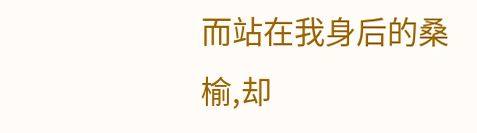而站在我身后的桑榆,却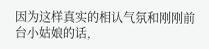因为这样真实的相认气氛和刚刚前台小姑娘的话,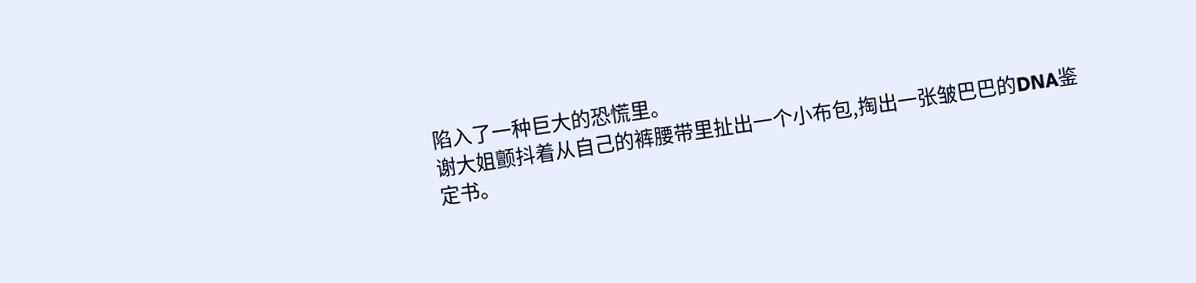陷入了一种巨大的恐慌里。
谢大姐颤抖着从自己的裤腰带里扯出一个小布包,掏出一张皱巴巴的DNA鉴定书。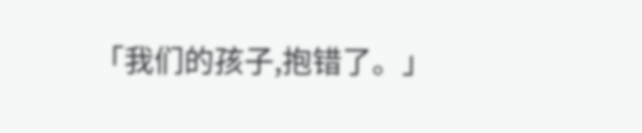「我们的孩子,抱错了。」